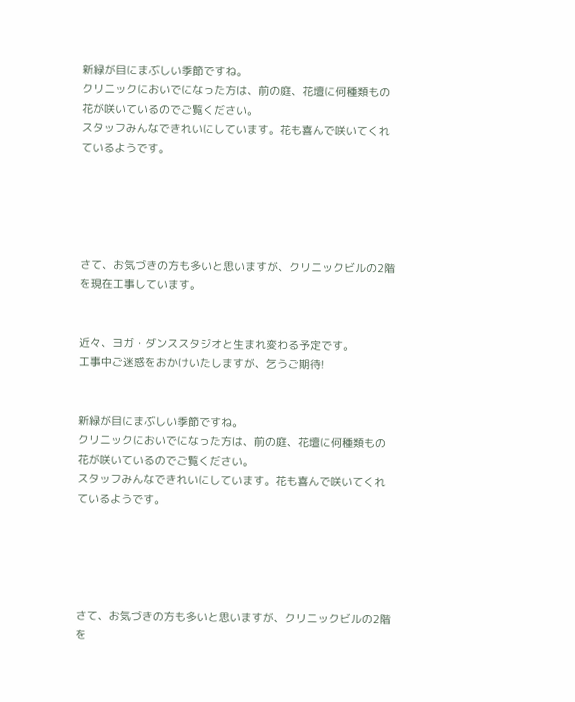新緑が目にまぶしい季節ですね。
クリニックにおいでになった方は、前の庭、花壇に何種類もの花が咲いているのでご覧ください。
スタッフみんなできれいにしています。花も喜んで咲いてくれているようです。





さて、お気づきの方も多いと思いますが、クリニックビルの2階を現在工事しています。


近々、ヨガ・ダンススタジオと生まれ変わる予定です。
工事中ご迷惑をおかけいたしますが、乞うご期待!


新緑が目にまぶしい季節ですね。
クリニックにおいでになった方は、前の庭、花壇に何種類もの花が咲いているのでご覧ください。
スタッフみんなできれいにしています。花も喜んで咲いてくれているようです。





さて、お気づきの方も多いと思いますが、クリニックビルの2階を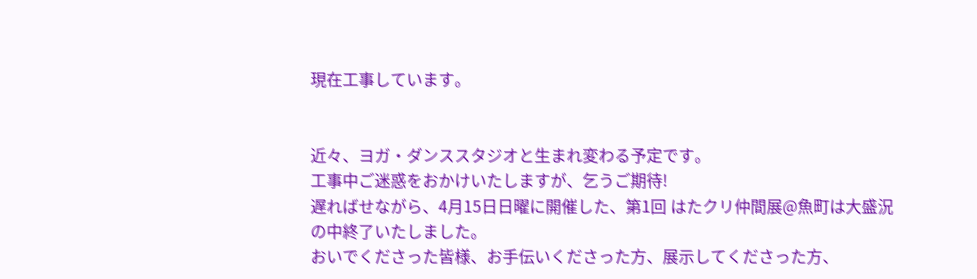現在工事しています。


近々、ヨガ・ダンススタジオと生まれ変わる予定です。
工事中ご迷惑をおかけいたしますが、乞うご期待!
遅ればせながら、4月15日日曜に開催した、第1回 はたクリ仲間展@魚町は大盛況の中終了いたしました。
おいでくださった皆様、お手伝いくださった方、展示してくださった方、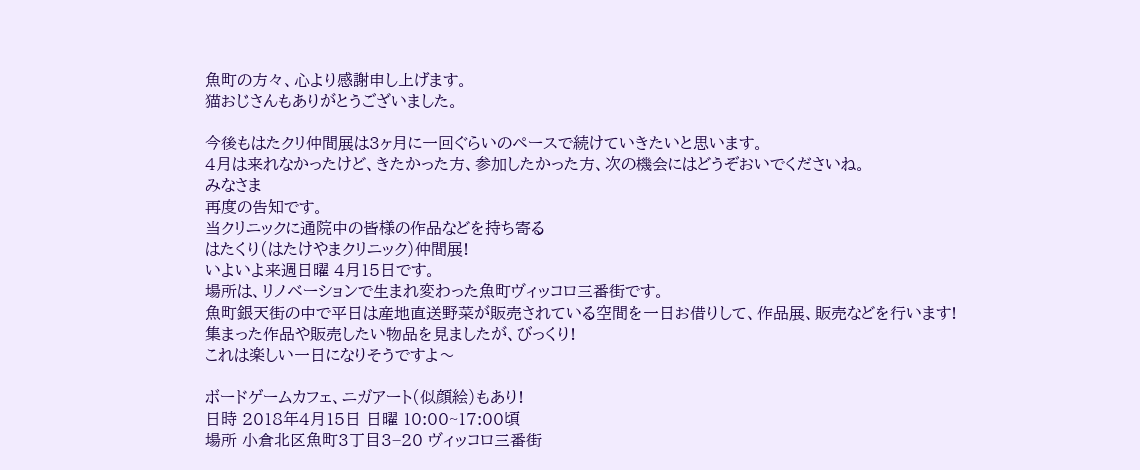魚町の方々、心より感謝申し上げます。
猫おじさんもありがとうございました。

今後もはたクリ仲間展は3ヶ月に一回ぐらいのペースで続けていきたいと思います。
4月は来れなかったけど、きたかった方、参加したかった方、次の機会にはどうぞおいでくださいね。
みなさま
再度の告知です。
当クリニックに通院中の皆様の作品などを持ち寄る
はたくり(はたけやまクリニック)仲間展!
いよいよ来週日曜 4月15日です。
場所は、リノベーションで生まれ変わった魚町ヴィッコロ三番街です。
魚町銀天街の中で平日は産地直送野菜が販売されている空間を一日お借りして、作品展、販売などを行います!
集まった作品や販売したい物品を見ましたが、びっくり!
これは楽しい一日になりそうですよ〜

ボードゲームカフェ、ニガアート(似顔絵)もあり!
日時 2018年4月15日 日曜 10:00~17:00頃
場所 小倉北区魚町3丁目3−20 ヴィッコロ三番街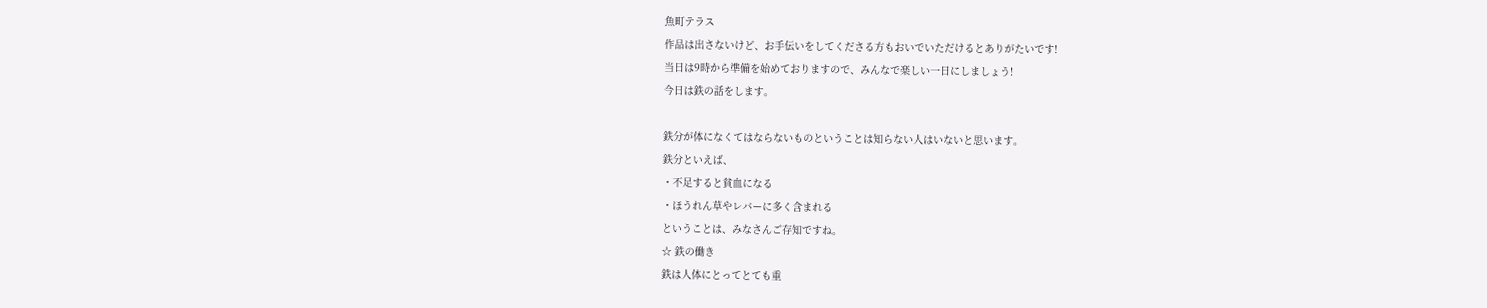魚町テラス
作品は出さないけど、お手伝いをしてくださる方もおいでいただけるとありがたいです!
当日は9時から準備を始めておりますので、みんなで楽しい一日にしましょう!
今日は鉄の話をします。

鉄分が体になくてはならないものということは知らない人はいないと思います。
鉄分といえば、
・不足すると貧血になる
・ほうれん草やレバーに多く含まれる
ということは、みなさんご存知ですね。
☆ 鉄の働き
鉄は人体にとってとても重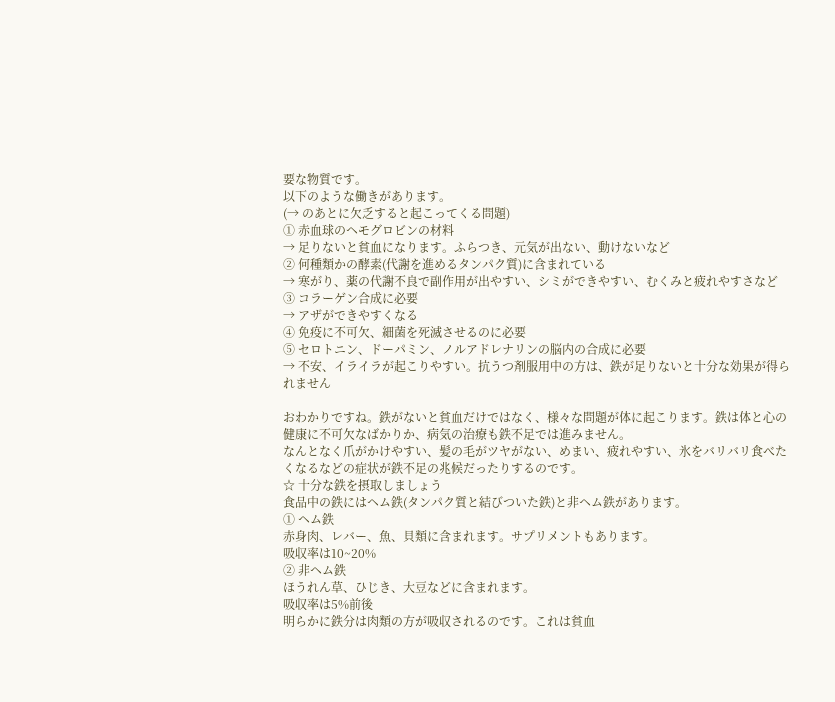要な物質です。
以下のような働きがあります。
(→ のあとに欠乏すると起こってくる問題)
① 赤血球のヘモグロビンの材料
→ 足りないと貧血になります。ふらつき、元気が出ない、動けないなど
② 何種類かの酵素(代謝を進めるタンパク質)に含まれている
→ 寒がり、薬の代謝不良で副作用が出やすい、シミができやすい、むくみと疲れやすさなど
③ コラーゲン合成に必要
→ アザができやすくなる
④ 免疫に不可欠、細菌を死滅させるのに必要
⑤ セロトニン、ドーパミン、ノルアドレナリンの脳内の合成に必要
→ 不安、イライラが起こりやすい。抗うつ剤服用中の方は、鉄が足りないと十分な効果が得られません

おわかりですね。鉄がないと貧血だけではなく、様々な問題が体に起こります。鉄は体と心の健康に不可欠なばかりか、病気の治療も鉄不足では進みません。
なんとなく爪がかけやすい、髪の毛がツヤがない、めまい、疲れやすい、氷をバリバリ食べたくなるなどの症状が鉄不足の兆候だったりするのです。
☆ 十分な鉄を摂取しましょう
食品中の鉄にはヘム鉄(タンパク質と結びついた鉄)と非ヘム鉄があります。
① ヘム鉄
赤身肉、レバー、魚、貝類に含まれます。サプリメントもあります。
吸収率は10~20%
② 非ヘム鉄
ほうれん草、ひじき、大豆などに含まれます。
吸収率は5%前後
明らかに鉄分は肉類の方が吸収されるのです。これは貧血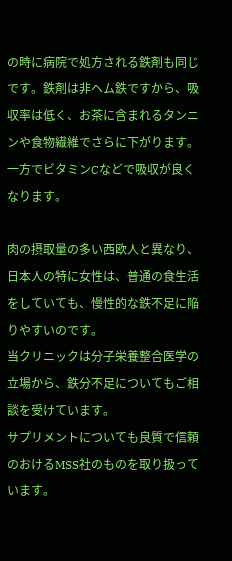の時に病院で処方される鉄剤も同じです。鉄剤は非ヘム鉄ですから、吸収率は低く、お茶に含まれるタンニンや食物繊維でさらに下がります。一方でビタミンCなどで吸収が良くなります。

肉の摂取量の多い西欧人と異なり、日本人の特に女性は、普通の食生活をしていても、慢性的な鉄不足に陥りやすいのです。
当クリニックは分子栄養整合医学の立場から、鉄分不足についてもご相談を受けています。
サプリメントについても良質で信頼のおけるMSS社のものを取り扱っています。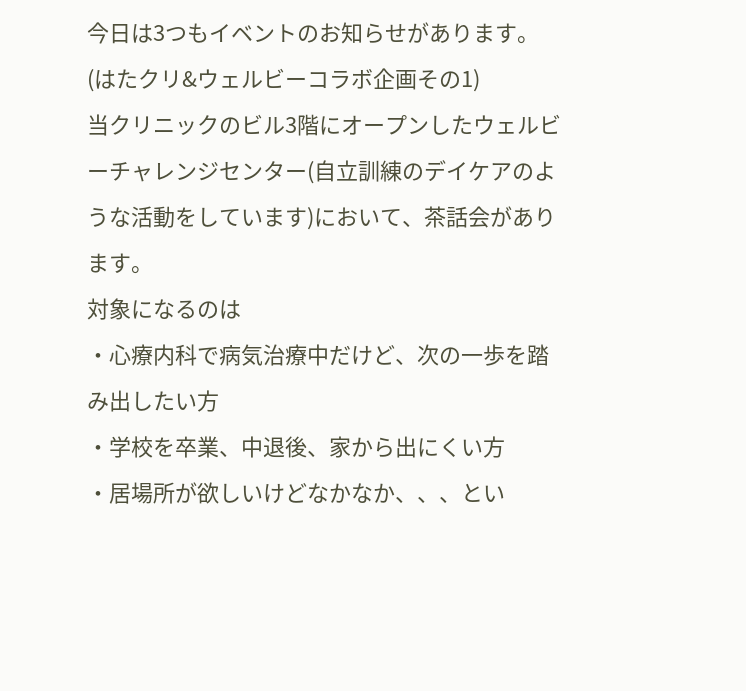今日は3つもイベントのお知らせがあります。
(はたクリ&ウェルビーコラボ企画その1)
当クリニックのビル3階にオープンしたウェルビーチャレンジセンター(自立訓練のデイケアのような活動をしています)において、茶話会があります。
対象になるのは
・心療内科で病気治療中だけど、次の一歩を踏み出したい方
・学校を卒業、中退後、家から出にくい方
・居場所が欲しいけどなかなか、、、とい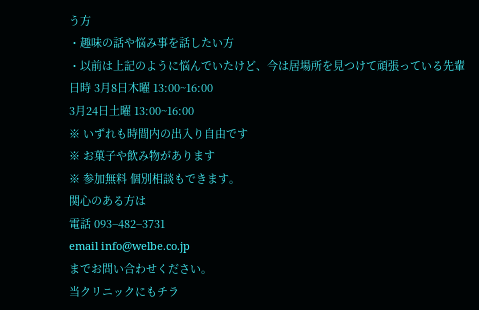う方
・趣味の話や悩み事を話したい方
・以前は上記のように悩んでいたけど、今は居場所を見つけて頑張っている先輩
日時 3月8日木曜 13:00~16:00
3月24日土曜 13:00~16:00
※ いずれも時間内の出入り自由です
※ お菓子や飲み物があります
※ 参加無料 個別相談もできます。
関心のある方は
電話 093−482−3731
email info@welbe.co.jp
までお問い合わせください。
当クリニックにもチラ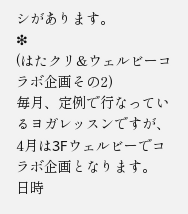シがあります。
❇
(はたクリ&ウェルビーコラボ企画その2)
毎月、定例で行なっているヨガレッスンですが、4月は3Fウェルビーでコラボ企画となります。
日時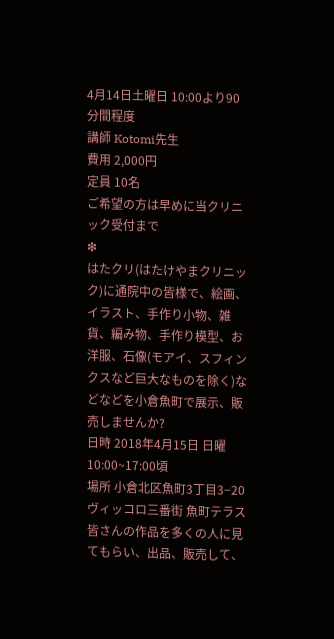4月14日土曜日 10:00より90分間程度
講師 Kotomi先生
費用 2,000円
定員 10名
ご希望の方は早めに当クリニック受付まで
❇
はたクリ(はたけやまクリニック)に通院中の皆様で、絵画、イラスト、手作り小物、雑貨、編み物、手作り模型、お洋服、石像(モアイ、スフィンクスなど巨大なものを除く)などなどを小倉魚町で展示、販売しませんか?
日時 2018年4月15日 日曜 10:00~17:00頃
場所 小倉北区魚町3丁目3−20 ヴィッコロ三番街 魚町テラス
皆さんの作品を多くの人に見てもらい、出品、販売して、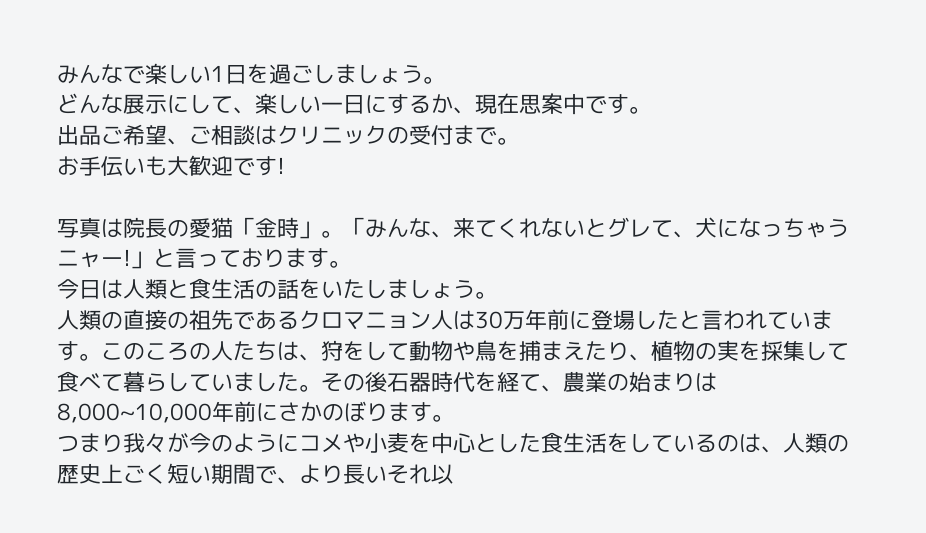みんなで楽しい1日を過ごしましょう。
どんな展示にして、楽しい一日にするか、現在思案中です。
出品ご希望、ご相談はクリニックの受付まで。
お手伝いも大歓迎です!

写真は院長の愛猫「金時」。「みんな、来てくれないとグレて、犬になっちゃうニャー!」と言っております。
今日は人類と食生活の話をいたしましょう。
人類の直接の祖先であるクロマニョン人は30万年前に登場したと言われています。このころの人たちは、狩をして動物や鳥を捕まえたり、植物の実を採集して食べて暮らしていました。その後石器時代を経て、農業の始まりは8,000~10,000年前にさかのぼります。
つまり我々が今のようにコメや小麦を中心とした食生活をしているのは、人類の歴史上ごく短い期間で、より長いそれ以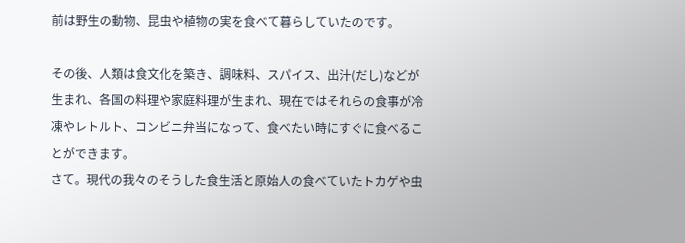前は野生の動物、昆虫や植物の実を食べて暮らしていたのです。

その後、人類は食文化を築き、調味料、スパイス、出汁(だし)などが生まれ、各国の料理や家庭料理が生まれ、現在ではそれらの食事が冷凍やレトルト、コンビニ弁当になって、食べたい時にすぐに食べることができます。
さて。現代の我々のそうした食生活と原始人の食べていたトカゲや虫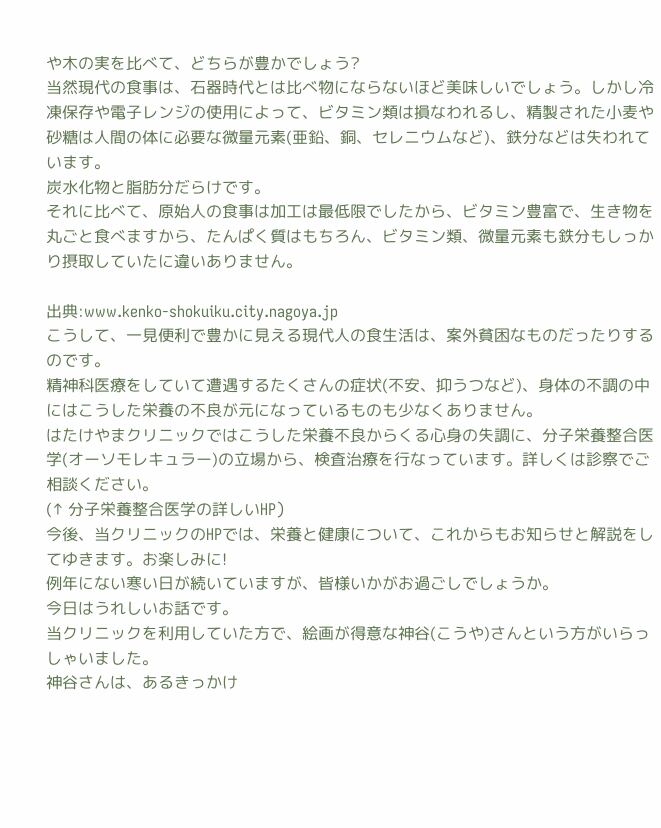や木の実を比べて、どちらが豊かでしょう?
当然現代の食事は、石器時代とは比べ物にならないほど美味しいでしょう。しかし冷凍保存や電子レンジの使用によって、ビタミン類は損なわれるし、精製された小麦や砂糖は人間の体に必要な微量元素(亜鉛、銅、セレニウムなど)、鉄分などは失われています。
炭水化物と脂肪分だらけです。
それに比べて、原始人の食事は加工は最低限でしたから、ビタミン豊富で、生き物を丸ごと食べますから、たんぱく質はもちろん、ビタミン類、微量元素も鉄分もしっかり摂取していたに違いありません。

出典:www.kenko-shokuiku.city.nagoya.jp
こうして、一見便利で豊かに見える現代人の食生活は、案外貧困なものだったりするのです。
精神科医療をしていて遭遇するたくさんの症状(不安、抑うつなど)、身体の不調の中にはこうした栄養の不良が元になっているものも少なくありません。
はたけやまクリニックではこうした栄養不良からくる心身の失調に、分子栄養整合医学(オーソモレキュラー)の立場から、検査治療を行なっています。詳しくは診察でご相談ください。
(↑ 分子栄養整合医学の詳しいHP)
今後、当クリニックのHPでは、栄養と健康について、これからもお知らせと解説をしてゆきます。お楽しみに!
例年にない寒い日が続いていますが、皆様いかがお過ごしでしょうか。
今日はうれしいお話です。
当クリニックを利用していた方で、絵画が得意な神谷(こうや)さんという方がいらっしゃいました。
神谷さんは、あるきっかけ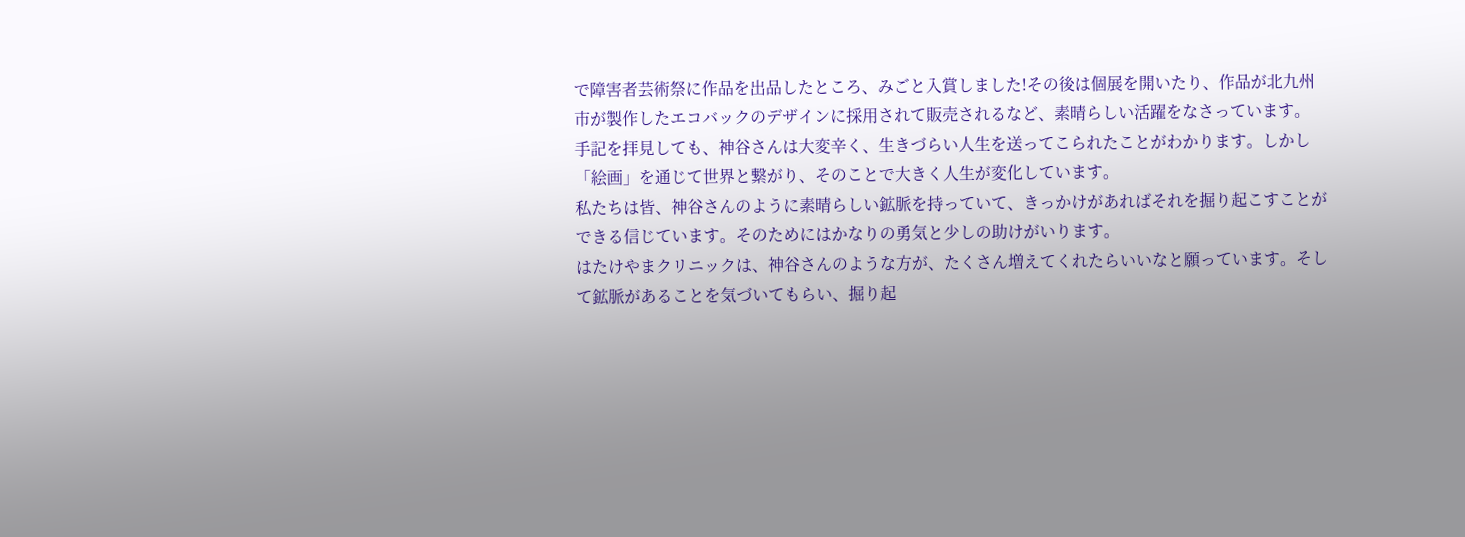で障害者芸術祭に作品を出品したところ、みごと入賞しました!その後は個展を開いたり、作品が北九州市が製作したエコバックのデザインに採用されて販売されるなど、素晴らしい活躍をなさっています。
手記を拝見しても、神谷さんは大変辛く、生きづらい人生を送ってこられたことがわかります。しかし「絵画」を通じて世界と繋がり、そのことで大きく人生が変化しています。
私たちは皆、神谷さんのように素晴らしい鉱脈を持っていて、きっかけがあればそれを掘り起こすことができる信じています。そのためにはかなりの勇気と少しの助けがいります。
はたけやまクリニックは、神谷さんのような方が、たくさん増えてくれたらいいなと願っています。そして鉱脈があることを気づいてもらい、掘り起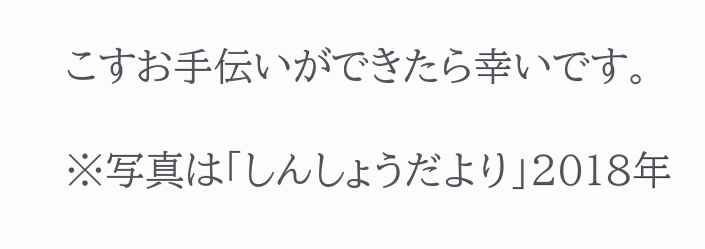こすお手伝いができたら幸いです。

※写真は「しんしょうだより」2018年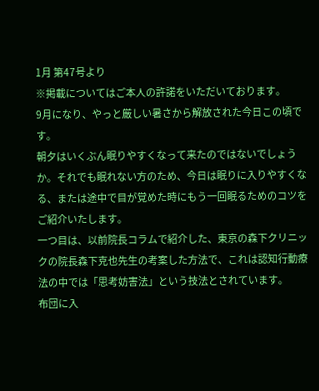1月 第47号より
※掲載についてはご本人の許諾をいただいております。
9月になり、やっと厳しい暑さから解放された今日この頃です。
朝夕はいくぶん眠りやすくなって来たのではないでしょうか。それでも眠れない方のため、今日は眠りに入りやすくなる、または途中で目が覚めた時にもう一回眠るためのコツをご紹介いたします。
一つ目は、以前院長コラムで紹介した、東京の森下クリニックの院長森下克也先生の考案した方法で、これは認知行動療法の中では「思考妨害法」という技法とされています。
布団に入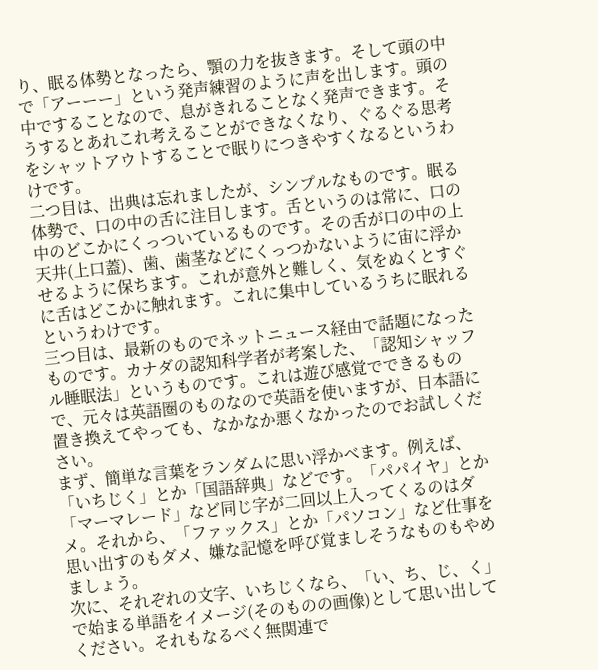り、眠る体勢となったら、顎の力を抜きます。そして頭の中で「アーーー」という発声練習のように声を出します。頭の中ですることなので、息がきれることなく発声できます。そうするとあれこれ考えることができなくなり、ぐるぐる思考をシャットアウトすることで眠りにつきやすくなるというわけです。
二つ目は、出典は忘れましたが、シンプルなものです。眠る体勢で、口の中の舌に注目します。舌というのは常に、口の中のどこかにくっついているものです。その舌が口の中の上天井(上口蓋)、歯、歯茎などにくっつかないように宙に浮かせるように保ちます。これが意外と難しく、気をぬくとすぐに舌はどこかに触れます。これに集中しているうちに眠れるというわけです。
三つ目は、最新のものでネットニュース経由で話題になったものです。カナダの認知科学者が考案した、「認知シャッフル睡眠法」というものです。これは遊び感覚でできるもので、元々は英語圏のものなので英語を使いますが、日本語に置き換えてやっても、なかなか悪くなかったのでお試しください。
まず、簡単な言葉をランダムに思い浮かべます。例えば、「いちじく」とか「国語辞典」などです。「パパイヤ」とか「マーマレード」など同じ字が二回以上入ってくるのはダメ。それから、「ファックス」とか「パソコン」など仕事を思い出すのもダメ、嫌な記憶を呼び覚ましそうなものもやめましょう。
次に、それぞれの文字、いちじくなら、「い、ち、じ、く」で始まる単語をイメージ(そのものの画像)として思い出してください。それもなるべく無関連で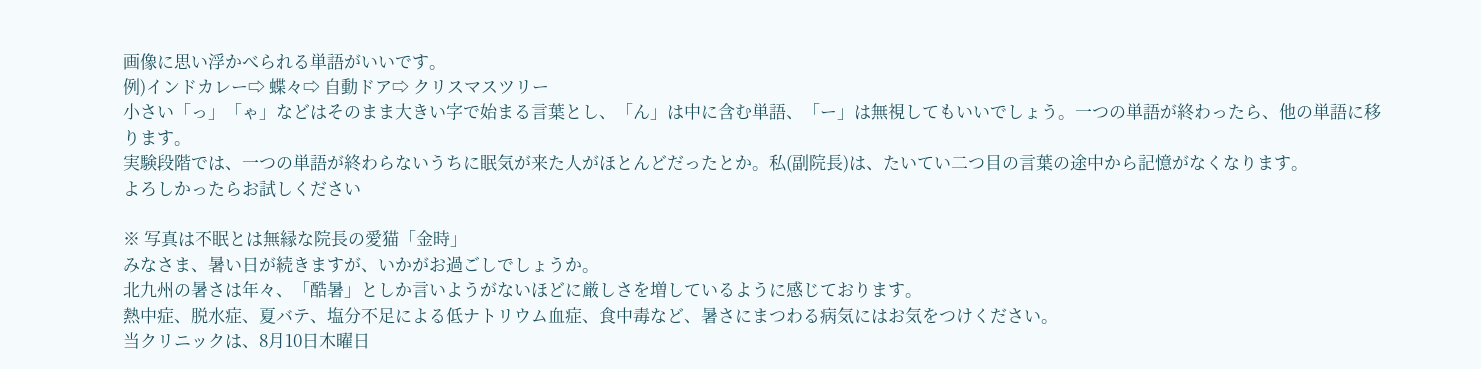画像に思い浮かべられる単語がいいです。
例)インドカレー⇨ 蝶々⇨ 自動ドア⇨ クリスマスツリー
小さい「っ」「ゃ」などはそのまま大きい字で始まる言葉とし、「ん」は中に含む単語、「ー」は無視してもいいでしょう。一つの単語が終わったら、他の単語に移ります。
実験段階では、一つの単語が終わらないうちに眠気が来た人がほとんどだったとか。私(副院長)は、たいてい二つ目の言葉の途中から記憶がなくなります。
よろしかったらお試しください

※ 写真は不眠とは無縁な院長の愛猫「金時」
みなさま、暑い日が続きますが、いかがお過ごしでしょうか。
北九州の暑さは年々、「酷暑」としか言いようがないほどに厳しさを増しているように感じております。
熱中症、脱水症、夏バテ、塩分不足による低ナトリウム血症、食中毒など、暑さにまつわる病気にはお気をつけください。
当クリニックは、8月10日木曜日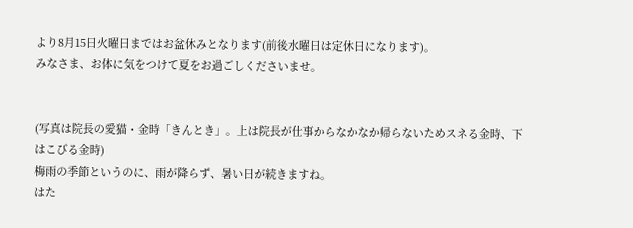より8月15日火曜日まではお盆休みとなります(前後水曜日は定休日になります)。
みなさま、お体に気をつけて夏をお過ごしくださいませ。


(写真は院長の愛猫・金時「きんとき」。上は院長が仕事からなかなか帰らないためスネる金時、下はこびる金時)
梅雨の季節というのに、雨が降らず、暑い日が続きますね。
はた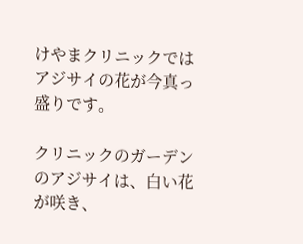けやまクリニックではアジサイの花が今真っ盛りです。

クリニックのガーデンのアジサイは、白い花が咲き、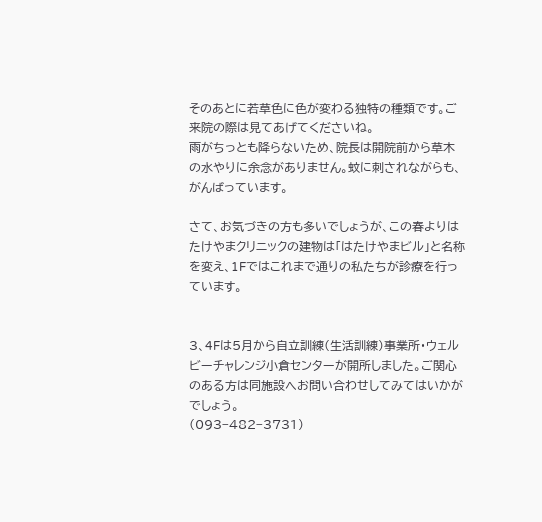そのあとに若草色に色が変わる独特の種類です。ご来院の際は見てあげてくださいね。
雨がちっとも降らないため、院長は開院前から草木の水やりに余念がありません。蚊に刺されながらも、がんばっています。

さて、お気づきの方も多いでしょうが、この春よりはたけやまクリニックの建物は「はたけやまビル」と名称を変え、1Fではこれまで通りの私たちが診療を行っています。


3、4Fは5月から自立訓練(生活訓練)事業所・ウェルビーチャレンジ小倉センターが開所しました。ご関心のある方は同施設へお問い合わせしてみてはいかがでしょう。
(093−482−3731)